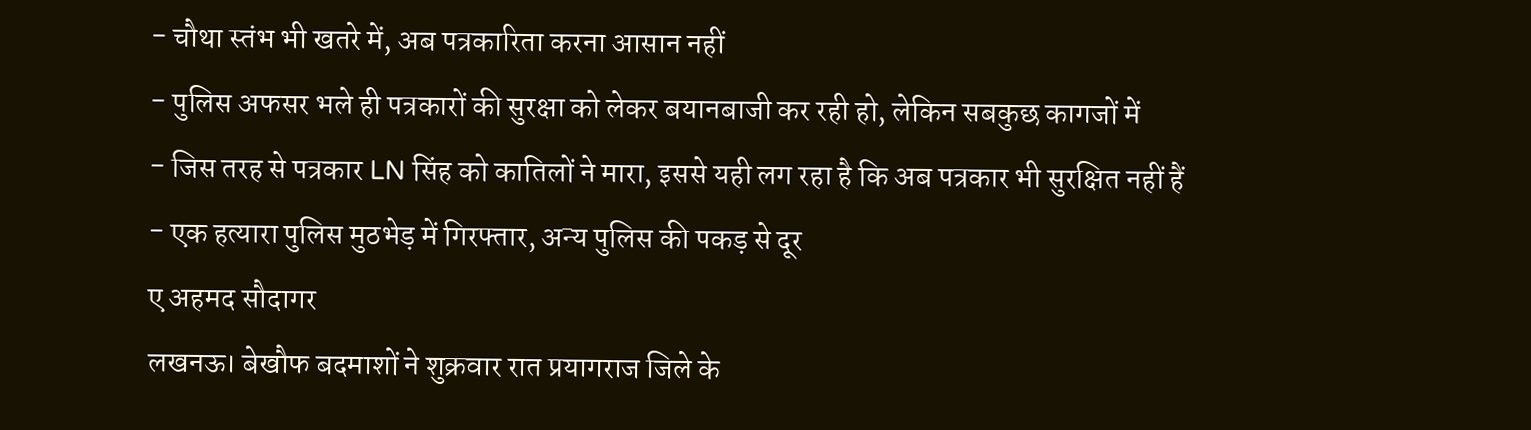- चौथा स्तंभ भी खतरे में, अब पत्रकारिता करना आसान नहीं
- पुलिस अफसर भले ही पत्रकारों की सुरक्षा को लेकर बयानबाजी कर रही हो, लेकिन सबकुछ कागजों में
- जिस तरह से पत्रकार LN सिंह को कातिलों ने मारा, इससे यही लग रहा है कि अब पत्रकार भी सुरक्षित नहीं हैं
- एक हत्यारा पुलिस मुठभेड़ में गिरफ्तार, अन्य पुलिस की पकड़ से दूर
ए अहमद सौदागर
लखनऊ। बेखौफ बदमाशों ने शुक्रवार रात प्रयागराज जिले के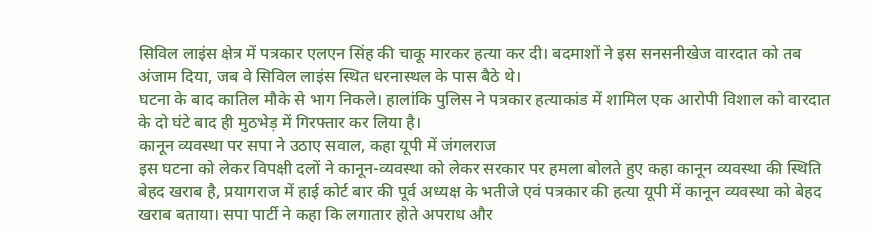सिविल लाइंस क्षेत्र में पत्रकार एलएन सिंह की चाकू मारकर हत्या कर दी। बदमाशों ने इस सनसनीखेज वारदात को तब अंजाम दिया, जब वे सिविल लाइंस स्थित धरनास्थल के पास बैठे थे।
घटना के बाद कातिल मौके से भाग निकले। हालांकि पुलिस ने पत्रकार हत्याकांड में शामिल एक आरोपी विशाल को वारदात के दो घंटे बाद ही मुठभेड़ में गिरफ्तार कर लिया है।
कानून व्यवस्था पर सपा ने उठाए सवाल, कहा यूपी में जंगलराज
इस घटना को लेकर विपक्षी दलों ने कानून-व्यवस्था को लेकर सरकार पर हमला बोलते हुए कहा कानून व्यवस्था की स्थिति बेहद खराब है, प्रयागराज में हाई कोर्ट बार की पूर्व अध्यक्ष के भतीजे एवं पत्रकार की हत्या यूपी में कानून व्यवस्था को बेहद खराब बताया। सपा पार्टी ने कहा कि लगातार होते अपराध और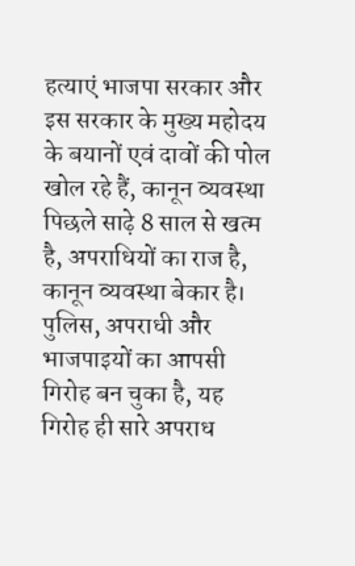हत्याएं भाजपा सरकार और इस सरकार के मुख्य महोदय के बयानों एवं दावों की पोल खोल रहे हैं, कानून व्यवस्था पिछले साढ़े 8 साल से खत्म है, अपराधियों का राज है, कानून व्यवस्था बेकार है। पुलिस, अपराधी और भाजपाइयों का आपसी गिरोह बन चुका है, यह गिरोह ही सारे अपराध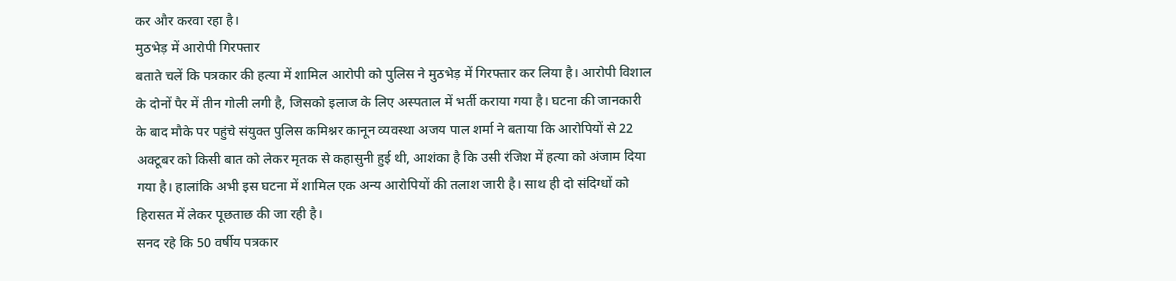कर और करवा रहा है।
मुठभेड़ में आरोपी गिरफ्तार
बताते चलें कि पत्रकार की हत्या में शामिल आरोपी को पुलिस ने मुठभेड़ में गिरफ्तार कर लिया है। आरोपी विशाल के दोनों पैर में तीन गोली लगी है, जिसको इलाज के लिए अस्पताल में भर्ती कराया गया है। घटना की जानकारी के बाद मौके पर पहुंचे संयुक्त पुलिस कमिश्नर कानून व्यवस्था अजय पाल शर्मा ने बताया कि आरोपियों से 22 अक्टूबर को किसी बात को लेकर मृतक से कहासुनी हुई थी, आशंका है कि उसी रंजिश में हत्या को अंजाम दिया गया है। हालांकि अभी इस घटना में शामिल एक अन्य आरोपियों की तलाश जारी है। साथ ही दो संदिग्धों को हिरासत में लेकर पूछताछ की जा रही है।
सनद रहे कि 50 वर्षीय पत्रकार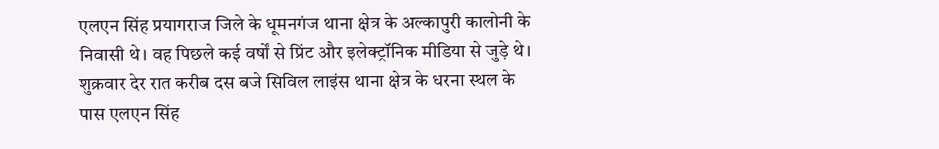एलएन सिंह प्रयागराज जिले के धूमनगंज थाना क्षेत्र के अल्कापुरी कालोनी के निवासी थे। वह पिछले कई वर्षों से प्रिंट और इलेक्ट्रॉनिक मीडिया से जुड़े थे। शुक्रवार देर रात करीब दस बजे सिविल लाइंस थाना क्षेत्र के धरना स्थल के पास एलएन सिंह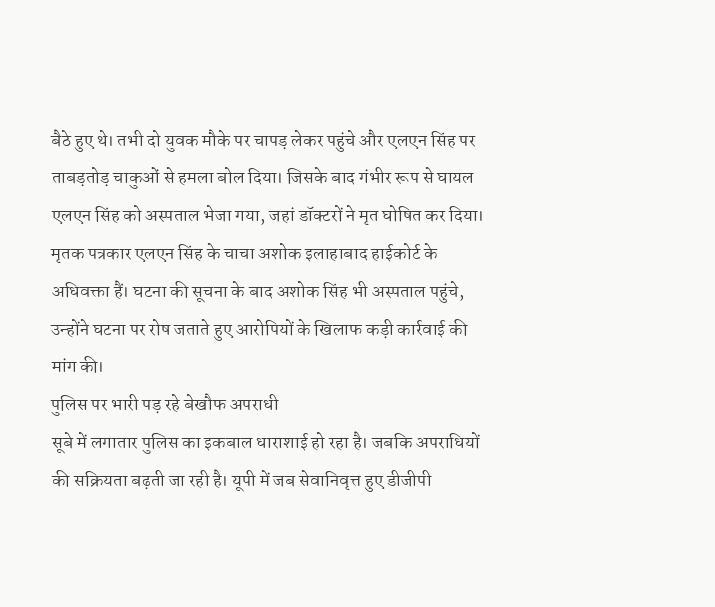बैठे हुए थे। तभी दो युवक मौके पर चापड़ लेकर पहुंचे और एलएन सिंह पर ताबड़तोड़ चाकुओं से हमला बोल दिया। जिसके बाद गंभीर रूप से घायल एलएन सिंह को अस्पताल भेजा गया, जहां डॉक्टरों ने मृत घोषित कर दिया। मृतक पत्रकार एलएन सिंह के चाचा अशोक इलाहाबाद हाईकोर्ट के अधिवक्ता हैं। घटना की सूचना के बाद अशोक सिंह भी अस्पताल पहुंचे, उन्होंने घटना पर रोष जताते हुए आरोपियों के खिलाफ कड़ी कार्रवाई की मांग की।
पुलिस पर भारी पड़ रहे बेखौफ अपराधी
सूबे में लगातार पुलिस का इकबाल धाराशाई हो रहा है। जबकि अपराधियों की सक्रियता बढ़ती जा रही है। यूपी में जब सेवानिवृत्त हुए डीजीपी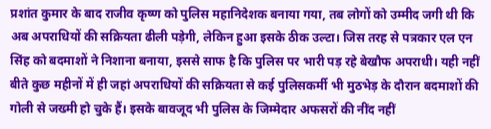प्रशांत कुमार के बाद राजीव कृष्ण को पुलिस महानिदेशक बनाया गया, तब लोगों को उम्मीद जगी थी कि अब अपराधियों की सक्रियता ढीली पड़ेगी, लेकिन हुआ इसके ठीक उल्टा। जिस तरह से पत्रकार एल एन सिंह को बदमाशों ने निशाना बनाया, इससे साफ है कि पुलिस पर भारी पड़ रहे बेखौफ अपराधी। यही नहीं बीते कुछ महीनों में ही जहां अपराधियों की सक्रियता से कई पुलिसकर्मी भी मुठभेड़ के दौरान बदमाशों की गोली से जख्मी हो चुके हैं। इसके बावजूद भी पुलिस के जिम्मेदार अफसरों की नींद नहीं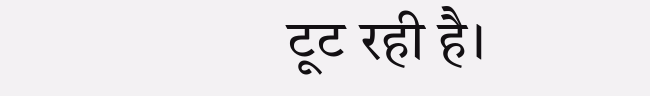टूट रही है।